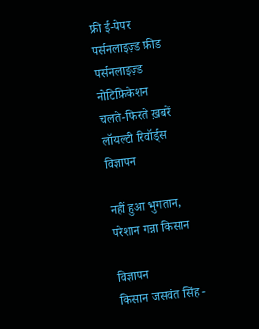फ्री ई-पेपर
पर्सनलाइज़्ड फ़ीड
पर्सनलाइज़्ड नोटिफ़िकेशन
चलते-फिरते ख़बरें
लॉयल्टी रिवॉर्ड्स
विज्ञापन

नहीं हुआ भुगतान, परेशान गन्ना किसान

विज्ञापन
किसान जसवंत सिंह -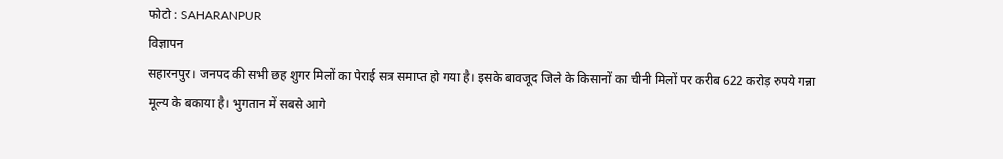फोटो : SAHARANPUR
विज्ञापन
सहारनपुर। जनपद की सभी छह शुगर मिलों का पेराई सत्र समाप्त हो गया है। इसके बावजूद जिले के किसानों का चीनी मिलों पर करीब 622 करोड़ रुपये गन्ना मूल्य के बकाया है। भुगतान में सबसे आगे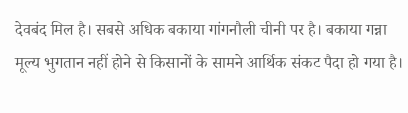देवबंद मिल है। सबसे अधिक बकाया गांगनौली चीनी पर है। बकाया गन्ना मूल्य भुगतान नहीं होने से किसानों के सामने आर्थिक संकट पैदा हो गया है।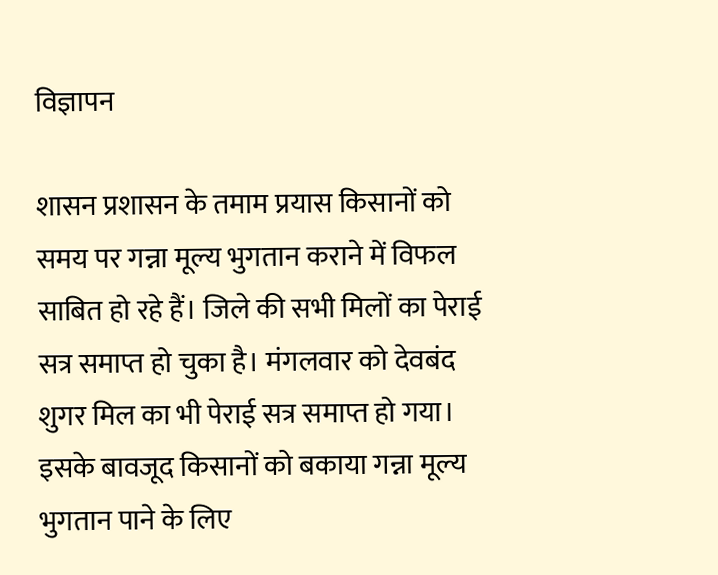विज्ञापन

शासन प्रशासन के तमाम प्रयास किसानों को समय पर गन्ना मूल्य भुगतान कराने में विफल साबित हो रहे हैं। जिले की सभी मिलों का पेराई सत्र समाप्त हो चुका है। मंगलवार को देवबंद शुगर मिल का भी पेराई सत्र समाप्त हो गया। इसके बावजूद किसानों को बकाया गन्ना मूल्य भुगतान पाने के लिए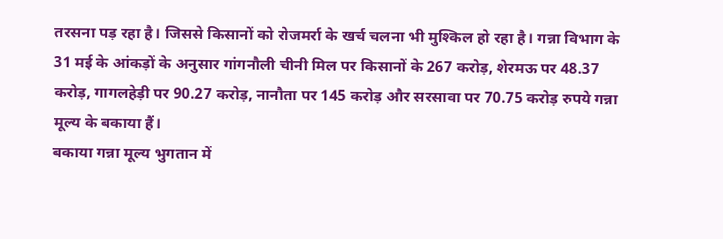तरसना पड़ रहा है। जिससे किसानों को रोजमर्रा के खर्च चलना भी मुश्किल हो रहा है। गन्ना विभाग के 31 मई के आंकड़ों के अनुसार गांगनौली चीनी मिल पर किसानों के 267 करोड़, शेरमऊ पर 48.37 करोड़, गागलहेड़ी पर 90.27 करोड़, नानौता पर 145 करोड़ और सरसावा पर 70.75 करोड़ रुपये गन्ना मूल्य के बकाया हैं।
बकाया गन्ना मूल्य भुगतान में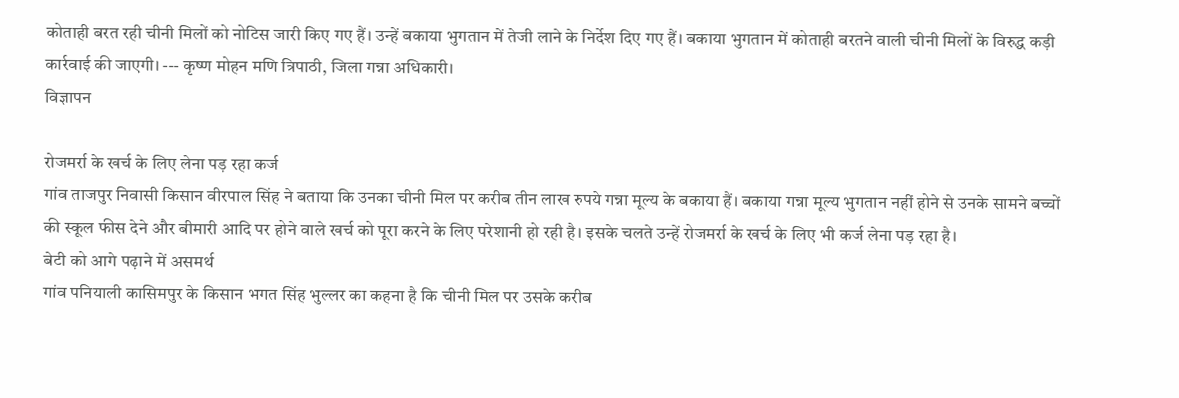कोताही बरत रही चीनी मिलों को नोटिस जारी किए गए हैं। उन्हें बकाया भुगतान में तेजी लाने के निर्देश दिए गए हैं। बकाया भुगतान में कोताही बरतने वाली चीनी मिलों के विरुद्ध कड़ी कार्रवाई की जाएगी। --- कृष्ण मोहन मणि त्रिपाठी, जिला गन्ना अधिकारी।
विज्ञापन

रोजमर्रा के खर्च के लिए लेना पड़ रहा कर्ज
गांव ताजपुर निवासी किसान वीरपाल सिंह ने बताया कि उनका चीनी मिल पर करीब तीन लाख रुपये गन्ना मूल्य के बकाया हैं। बकाया गन्ना मूल्य भुगतान नहीं होने से उनके सामने बच्चों की स्कूल फीस देने और बीमारी आदि पर होने वाले खर्च को पूरा करने के लिए परेशानी हो रही है। इसके चलते उन्हें रोजमर्रा के खर्च के लिए भी कर्ज लेना पड़ रहा है।
बेटी को आगे पढ़ाने में असमर्थ
गांव पनियाली कासिमपुर के किसान भगत सिंह भुल्लर का कहना है कि चीनी मिल पर उसके करीब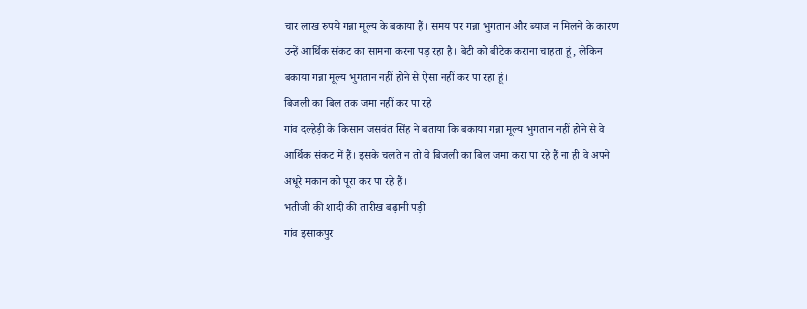चार लाख रुपये गन्ना मूल्य के बकाया हैं। समय पर गन्ना भुगतान और ब्याज न मिलने के कारण उन्हें आर्थिक संकट का सामना करना पड़ रहा है। बेटी को बीटेक कराना चाहता हूं, लेकिन बकाया गन्ना मूल्य भुगतान नहीं होने से ऐसा नहीं कर पा रहा हूं।
बिजली का बिल तक जमा नहीं कर पा रहे
गांव दल्हेड़ी के किसान जसवंत सिंह ने बताया कि बकाया गन्ना मूल्य भुगतान नहीं होने से वे आर्थिक संकट में हैं। इसके चलते न तो वे बिजली का बिल जमा करा पा रहे हैं ना ही वे अपने अधूरे मकान को पूरा कर पा रहे हैं।
भतीजी की शादी की तारीख बढ़ानी पड़ी
गांव इसाकपुर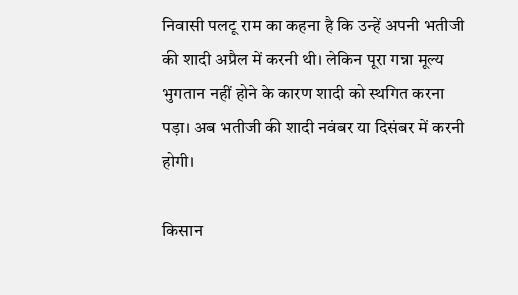निवासी पलटू राम का कहना है कि उन्हें अपनी भतीजी की शादी अप्रैल में करनी थी। लेकिन पूरा गन्ना मूल्य भुगतान नहीं होने के कारण शादी को स्थगित करना पड़ा। अब भतीजी की शादी नवंबर या दिसंबर में करनी होगी।

किसान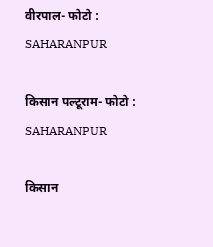वीरपाल- फोटो : SAHARANPUR

किसान पल्टूराम- फोटो : SAHARANPUR

किसान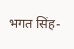भगत सिंह-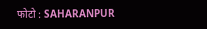फोटो : SAHARANPUR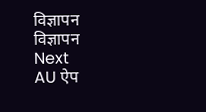विज्ञापन
विज्ञापन
Next
AU ऐप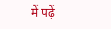में पढ़ें